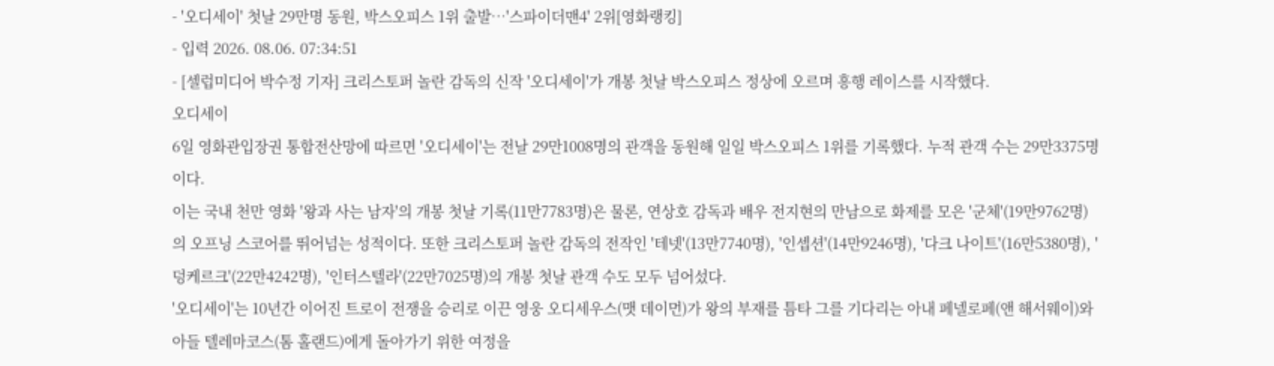- '오디세이' 첫날 29만명 동원, 박스오피스 1위 출발…'스파이더맨4' 2위[영화랭킹]
- 입력 2026. 08.06. 07:34:51
- [셀럽미디어 박수정 기자] 크리스토퍼 놀란 감독의 신작 '오디세이'가 개봉 첫날 박스오피스 정상에 오르며 흥행 레이스를 시작했다.
오디세이
6일 영화관입장권 통합전산망에 따르면 '오디세이'는 전날 29만1008명의 관객을 동원해 일일 박스오피스 1위를 기록했다. 누적 관객 수는 29만3375명이다.
이는 국내 천만 영화 '왕과 사는 남자'의 개봉 첫날 기록(11만7783명)은 물론, 연상호 감독과 배우 전지현의 만남으로 화제를 모은 '군체'(19만9762명)의 오프닝 스코어를 뛰어넘는 성적이다. 또한 크리스토퍼 놀란 감독의 전작인 '테넷'(13만7740명), '인셉션'(14만9246명), '다크 나이트'(16만5380명), '덩케르크'(22만4242명), '인터스텔라'(22만7025명)의 개봉 첫날 관객 수도 모두 넘어섰다.
'오디세이'는 10년간 이어진 트로이 전쟁을 승리로 이끈 영웅 오디세우스(맷 데이먼)가 왕의 부재를 틈타 그를 기다리는 아내 페넬로페(앤 해서웨이)와 아들 텔레마코스(톰 홀랜드)에게 돌아가기 위한 여정을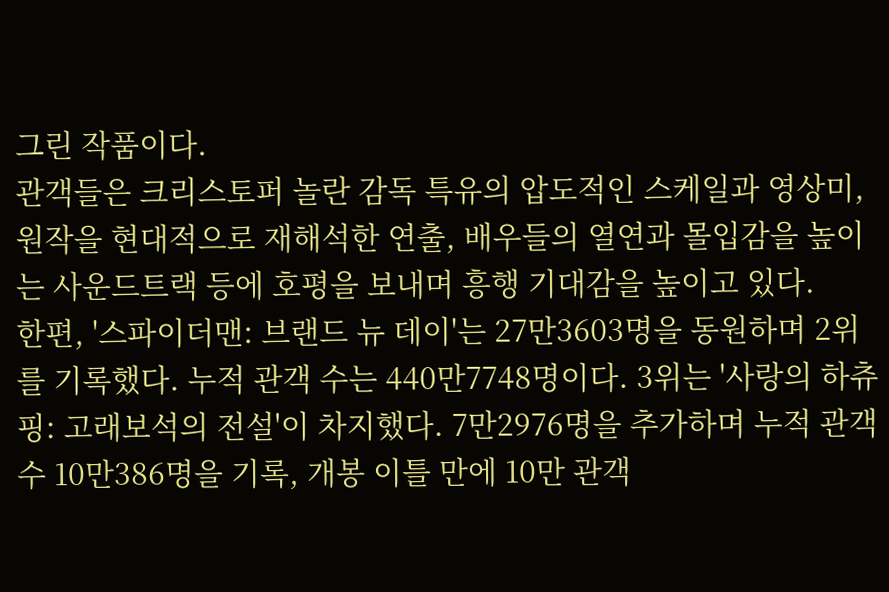그린 작품이다.
관객들은 크리스토퍼 놀란 감독 특유의 압도적인 스케일과 영상미, 원작을 현대적으로 재해석한 연출, 배우들의 열연과 몰입감을 높이는 사운드트랙 등에 호평을 보내며 흥행 기대감을 높이고 있다.
한편, '스파이더맨: 브랜드 뉴 데이'는 27만3603명을 동원하며 2위를 기록했다. 누적 관객 수는 440만7748명이다. 3위는 '사랑의 하츄핑: 고래보석의 전설'이 차지했다. 7만2976명을 추가하며 누적 관객 수 10만386명을 기록, 개봉 이틀 만에 10만 관객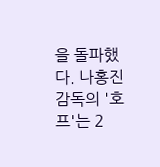을 돌파했다. 나홍진 감독의 '호프'는 2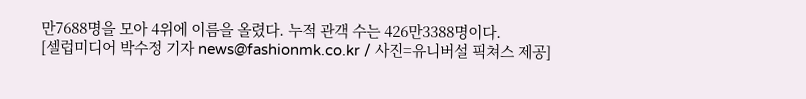만7688명을 모아 4위에 이름을 올렸다. 누적 관객 수는 426만3388명이다.
[셀럽미디어 박수정 기자 news@fashionmk.co.kr / 사진=유니버설 픽쳐스 제공]